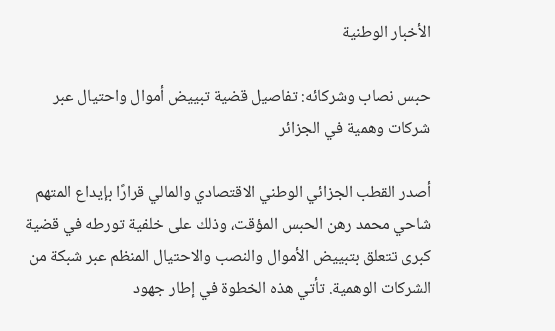الأخبار الوطنية

حبس نصاب وشركائه: تفاصيل قضية تبييض أموال واحتيال عبر شركات وهمية في الجزائر

أصدر القطب الجزائي الوطني الاقتصادي والمالي قرارًا بإيداع المتهم شاحي محمد رهن الحبس المؤقت، وذلك على خلفية تورطه في قضية كبرى تتعلق بتبييض الأموال والنصب والاحتيال المنظم عبر شبكة من الشركات الوهمية. تأتي هذه الخطوة في إطار جهود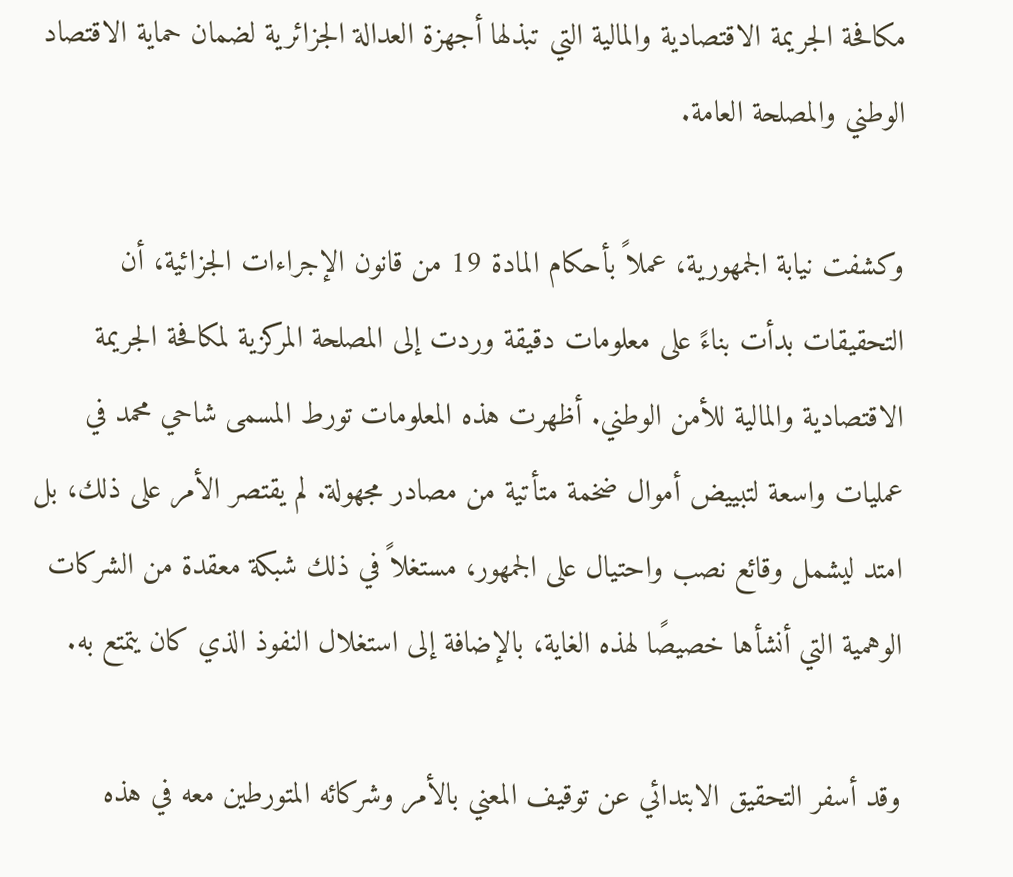مكافحة الجريمة الاقتصادية والمالية التي تبذلها أجهزة العدالة الجزائرية لضمان حماية الاقتصاد الوطني والمصلحة العامة.

وكشفت نيابة الجمهورية، عملاً بأحكام المادة 19 من قانون الإجراءات الجزائية، أن التحقيقات بدأت بناءً على معلومات دقيقة وردت إلى المصلحة المركزية لمكافحة الجريمة الاقتصادية والمالية للأمن الوطني. أظهرت هذه المعلومات تورط المسمى شاحي محمد في عمليات واسعة لتبييض أموال ضخمة متأتية من مصادر مجهولة. لم يقتصر الأمر على ذلك، بل امتد ليشمل وقائع نصب واحتيال على الجمهور، مستغلاً في ذلك شبكة معقدة من الشركات الوهمية التي أنشأها خصيصًا لهذه الغاية، بالإضافة إلى استغلال النفوذ الذي كان يتمتع به.

وقد أسفر التحقيق الابتدائي عن توقيف المعني بالأمر وشركائه المتورطين معه في هذه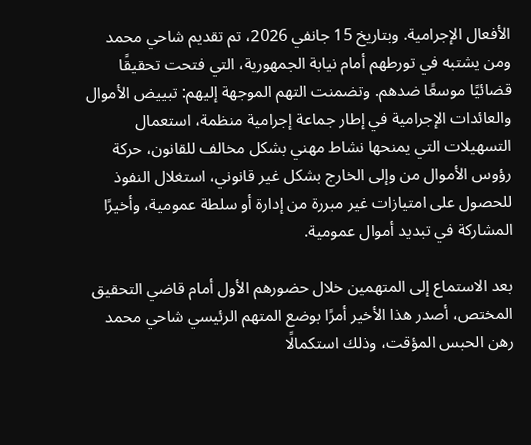الأفعال الإجرامية. وبتاريخ 15 جانفي 2026، تم تقديم شاحي محمد ومن يشتبه في تورطهم أمام نيابة الجمهورية، التي فتحت تحقيقًا قضائيًا موسعًا ضدهم. وتضمنت التهم الموجهة إليهم: تبييض الأموال والعائدات الإجرامية في إطار جماعة إجرامية منظمة، استعمال التسهيلات التي يمنحها نشاط مهني بشكل مخالف للقانون، حركة رؤوس الأموال من وإلى الخارج بشكل غير قانوني، استغلال النفوذ للحصول على امتيازات غير مبررة من إدارة أو سلطة عمومية، وأخيرًا المشاركة في تبديد أموال عمومية.

بعد الاستماع إلى المتهمين خلال حضورهم الأول أمام قاضي التحقيق المختص، أصدر هذا الأخير أمرًا بوضع المتهم الرئيسي شاحي محمد رهن الحبس المؤقت، وذلك استكمالًا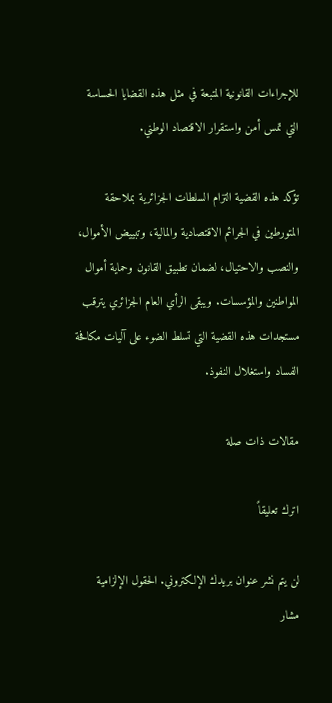للإجراءات القانونية المتبعة في مثل هذه القضايا الحساسة التي تمس أمن واستقرار الاقتصاد الوطني.

تؤكد هذه القضية التزام السلطات الجزائرية بملاحقة المتورطين في الجرائم الاقتصادية والمالية، وتبييض الأموال، والنصب والاحتيال، لضمان تطبيق القانون وحماية أموال المواطنين والمؤسسات. ويبقى الرأي العام الجزائري يترقب مستجدات هذه القضية التي تسلط الضوء على آليات مكافحة الفساد واستغلال النفوذ.

مقالات ذات صلة

اترك تعليقاً

لن يتم نشر عنوان بريدك الإلكتروني. الحقول الإلزامية مشار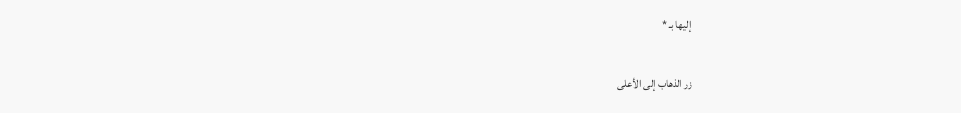إليها بـ *

زر الذهاب إلى الأعلى